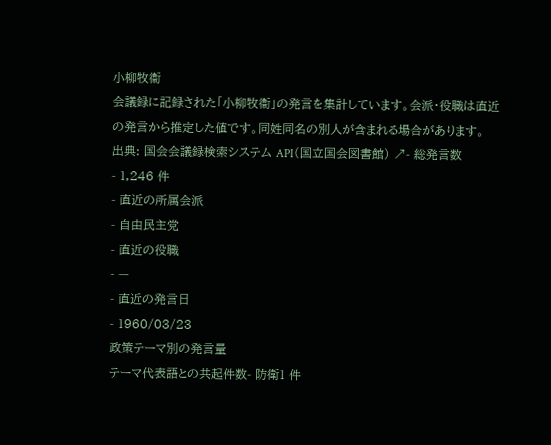小柳牧衞
会議録に記録された「小柳牧衞」の発言を集計しています。会派・役職は直近の発言から推定した値です。同姓同名の別人が含まれる場合があります。
出典: 国会会議録検索システム API(国立国会図書館) ↗- 総発言数
- 1,246 件
- 直近の所属会派
- 自由民主党
- 直近の役職
- —
- 直近の発言日
- 1960/03/23
政策テーマ別の発言量
テーマ代表語との共起件数- 防衛1 件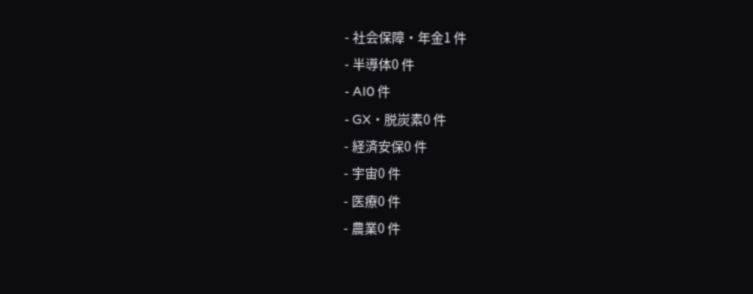- 社会保障・年金1 件
- 半導体0 件
- AI0 件
- GX・脱炭素0 件
- 経済安保0 件
- 宇宙0 件
- 医療0 件
- 農業0 件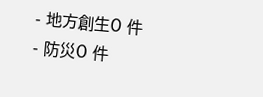- 地方創生0 件
- 防災0 件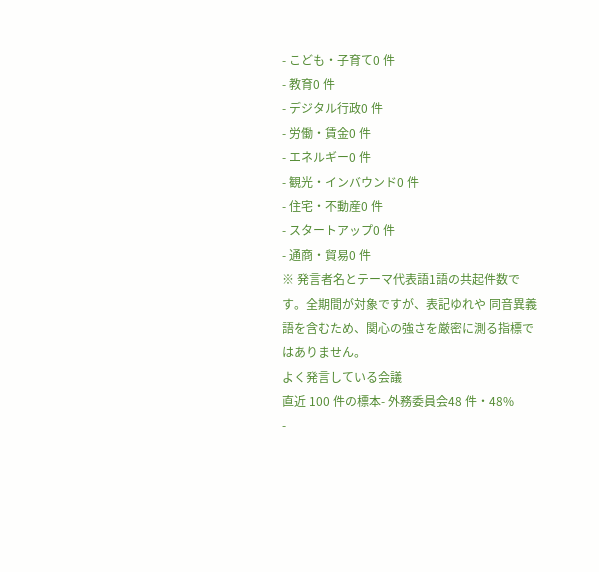- こども・子育て0 件
- 教育0 件
- デジタル行政0 件
- 労働・賃金0 件
- エネルギー0 件
- 観光・インバウンド0 件
- 住宅・不動産0 件
- スタートアップ0 件
- 通商・貿易0 件
※ 発言者名とテーマ代表語1語の共起件数です。全期間が対象ですが、表記ゆれや 同音異義語を含むため、関心の強さを厳密に測る指標ではありません。
よく発言している会議
直近 100 件の標本- 外務委員会48 件・48%
-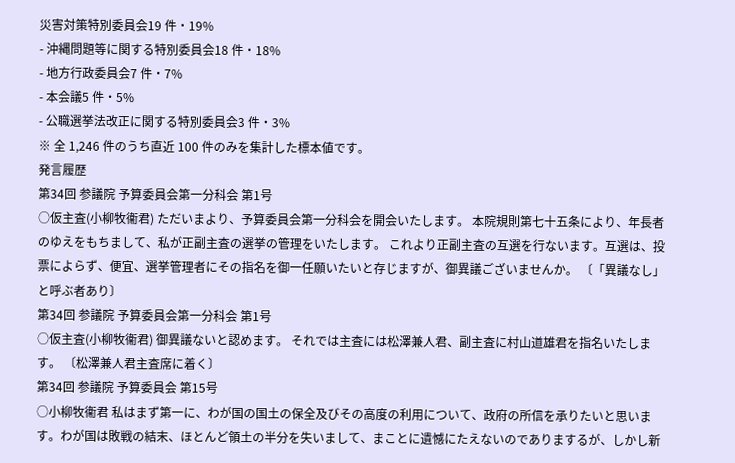災害対策特別委員会19 件・19%
- 沖縄問題等に関する特別委員会18 件・18%
- 地方行政委員会7 件・7%
- 本会議5 件・5%
- 公職選挙法改正に関する特別委員会3 件・3%
※ 全 1,246 件のうち直近 100 件のみを集計した標本値です。
発言履歴
第34回 参議院 予算委員会第一分科会 第1号
○仮主査(小柳牧衞君) ただいまより、予算委員会第一分科会を開会いたします。 本院規則第七十五条により、年長者のゆえをもちまして、私が正副主査の選挙の管理をいたします。 これより正副主査の互選を行ないます。互選は、投票によらず、便宜、選挙管理者にその指名を御一任願いたいと存じますが、御異議ございませんか。 〔「異議なし」と呼ぶ者あり〕
第34回 参議院 予算委員会第一分科会 第1号
○仮主査(小柳牧衞君) 御異議ないと認めます。 それでは主査には松澤兼人君、副主査に村山道雄君を指名いたします。 〔松澤兼人君主査席に着く〕
第34回 参議院 予算委員会 第15号
○小柳牧衞君 私はまず第一に、わが国の国土の保全及びその高度の利用について、政府の所信を承りたいと思います。わが国は敗戦の結末、ほとんど領土の半分を失いまして、まことに遺憾にたえないのでありまするが、しかし新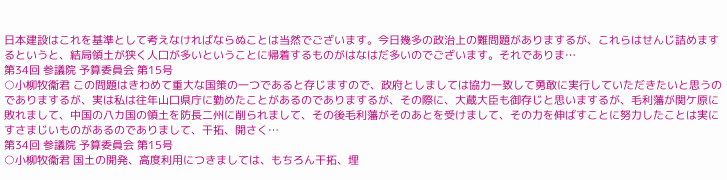日本建設はこれを基準として考えなければならぬことは当然でございます。今日幾多の政治上の難問題がありまするが、これらはせんじ詰めまするというと、結局領土が狭く人口が多いということに帰着するものがはなはだ多いのでございます。それでありま…
第34回 参議院 予算委員会 第15号
○小柳牧衞君 この問題はきわめて重大な国策の一つであると存じますので、政府としましては協力一致して勇敢に実行していただきたいと思うのでありまするが、実は私は往年山口県庁に勤めたことがあるのでありまするが、その際に、大蔵大臣も御存じと思いまするが、毛利藩が関ケ原に敗れまして、中国の八カ国の領土を防長二州に削られまして、その後毛利藩がそのあとを受けまして、その力を伸ばすことに努力したことは実にすさまじいものがあるのでありまして、干拓、開さく…
第34回 参議院 予算委員会 第15号
○小柳牧衞君 国土の開発、高度利用につきましては、もちろん干拓、埋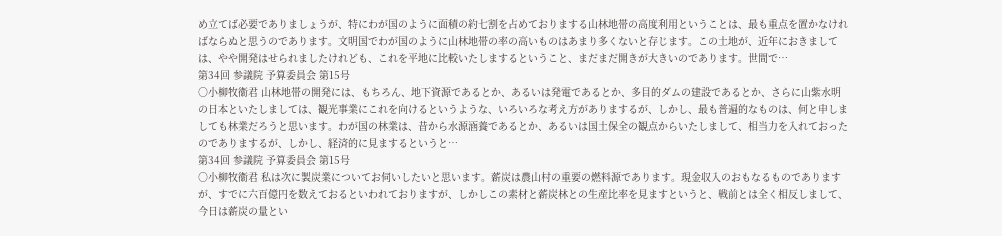め立てば必要でありましょうが、特にわが国のように面積の約七割を占めておりまする山林地帯の高度利用ということは、最も重点を置かなければならぬと思うのであります。文明国でわが国のように山林地帯の率の高いものはあまり多くないと存じます。この土地が、近年におきましては、やや開発はせられましたけれども、これを平地に比較いたしまするということ、まだまだ開きが大きいのであります。世間で…
第34回 参議院 予算委員会 第15号
○小柳牧衞君 山林地帯の開発には、もちろん、地下資源であるとか、あるいは発電であるとか、多目的ダムの建設であるとか、さらに山紫水明の日本といたしましては、観光事業にこれを向けるというような、いろいろな考え方がありまするが、しかし、最も普遍的なものは、何と申しましても林業だろうと思います。わが国の林業は、昔から水源涵養であるとか、あるいは国土保全の観点からいたしまして、相当力を入れておったのでありまするが、しかし、経済的に見まするというと…
第34回 参議院 予算委員会 第15号
○小柳牧衞君 私は次に製炭業についてお伺いしたいと思います。薪炭は農山村の重要の燃料源であります。現金収入のおもなるものでありますが、すでに六百億円を数えておるといわれておりますが、しかしこの素材と薪炭林との生産比率を見ますというと、戦前とは全く相反しまして、今日は薪炭の量とい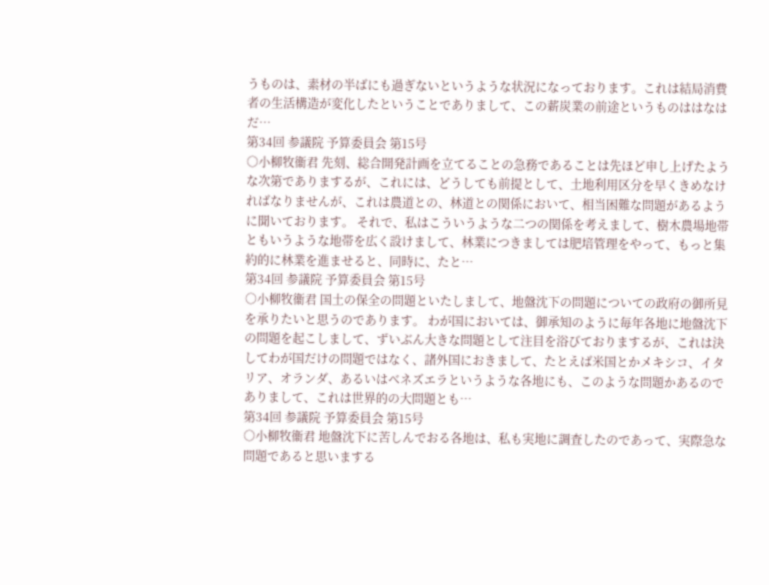うものは、素材の半ばにも過ぎないというような状況になっております。これは結局消費者の生活構造が変化したということでありまして、この薪炭業の前途というものははなはだ…
第34回 参議院 予算委員会 第15号
○小柳牧衞君 先刻、総合開発計画を立てることの急務であることは先ほど申し上げたような次第でありまするが、これには、どうしても前提として、土地利用区分を早くきめなければなりませんが、これは農道との、林道との関係において、相当困難な問題があるように聞いております。 それで、私はこういうような二つの関係を考えまして、樹木農場地帯ともいうような地帯を広く設けまして、林業につきましては肥培管理をやって、もっと集約的に林業を進ませると、同時に、たと…
第34回 参議院 予算委員会 第15号
○小柳牧衞君 国土の保全の問題といたしまして、地盤沈下の問題についての政府の御所見を承りたいと思うのであります。 わが国においては、御承知のように毎年各地に地盤沈下の問題を起こしまして、ずいぶん大きな問題として注目を浴びておりまするが、これは決してわが国だけの問題ではなく、諸外国におきまして、たとえば米国とかメキシコ、イタリア、オランダ、あるいはベネズエラというような各地にも、このような問題かあるのでありまして、これは世界的の大問題とも…
第34回 参議院 予算委員会 第15号
○小柳牧衞君 地盤沈下に苦しんでおる各地は、私も実地に調査したのであって、実際急な問題であると思いまする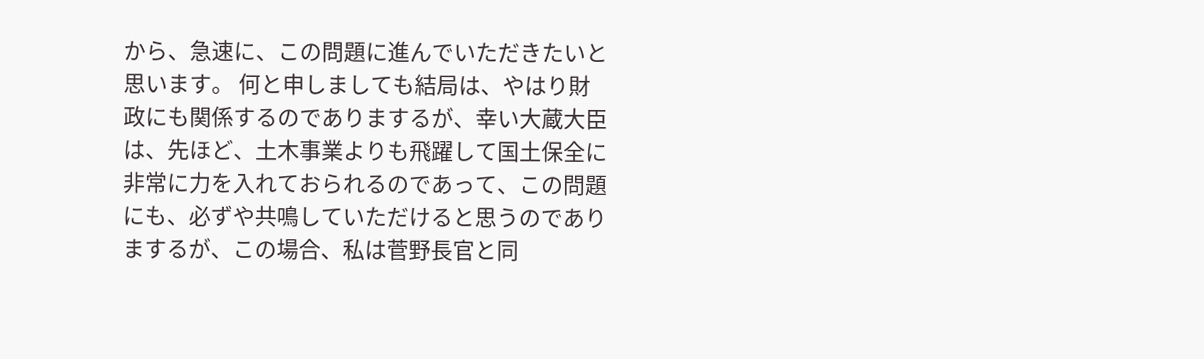から、急速に、この問題に進んでいただきたいと思います。 何と申しましても結局は、やはり財政にも関係するのでありまするが、幸い大蔵大臣は、先ほど、土木事業よりも飛躍して国土保全に非常に力を入れておられるのであって、この問題にも、必ずや共鳴していただけると思うのでありまするが、この場合、私は菅野長官と同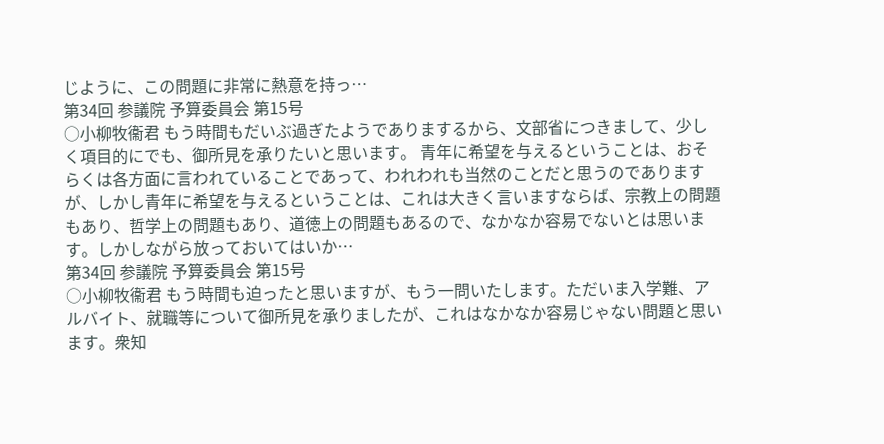じように、この問題に非常に熱意を持っ…
第34回 参議院 予算委員会 第15号
○小柳牧衞君 もう時間もだいぶ過ぎたようでありまするから、文部省につきまして、少しく項目的にでも、御所見を承りたいと思います。 青年に希望を与えるということは、おそらくは各方面に言われていることであって、われわれも当然のことだと思うのでありますが、しかし青年に希望を与えるということは、これは大きく言いますならば、宗教上の問題もあり、哲学上の問題もあり、道徳上の問題もあるので、なかなか容易でないとは思います。しかしながら放っておいてはいか…
第34回 参議院 予算委員会 第15号
○小柳牧衞君 もう時間も迫ったと思いますが、もう一問いたします。ただいま入学難、アルバイト、就職等について御所見を承りましたが、これはなかなか容易じゃない問題と思います。衆知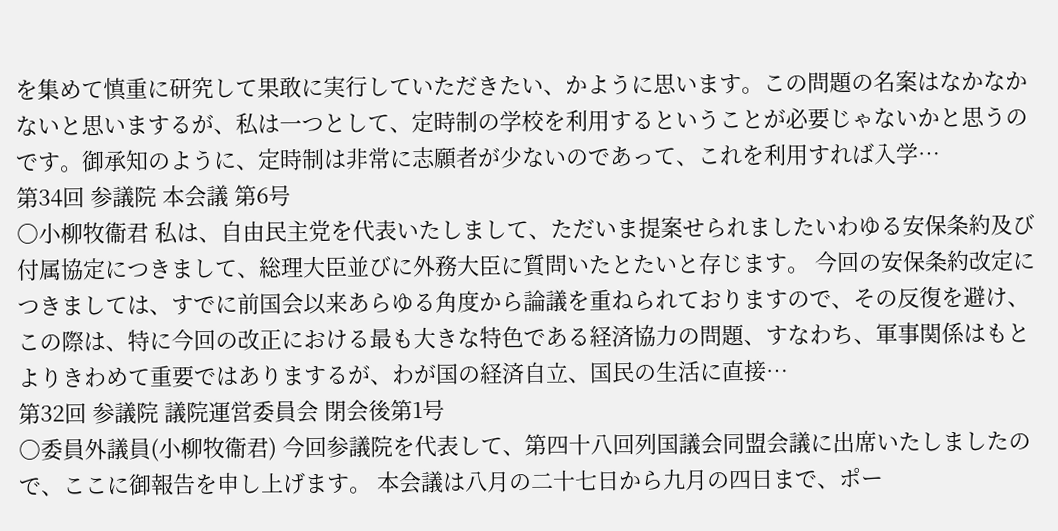を集めて慎重に研究して果敢に実行していただきたい、かように思います。この問題の名案はなかなかないと思いまするが、私は一つとして、定時制の学校を利用するということが必要じゃないかと思うのです。御承知のように、定時制は非常に志願者が少ないのであって、これを利用すれば入学…
第34回 参議院 本会議 第6号
○小柳牧衞君 私は、自由民主党を代表いたしまして、ただいま提案せられましたいわゆる安保条約及び付属協定につきまして、総理大臣並びに外務大臣に質問いたとたいと存じます。 今回の安保条約改定につきましては、すでに前国会以来あらゆる角度から論議を重ねられておりますので、その反復を避け、この際は、特に今回の改正における最も大きな特色である経済協力の問題、すなわち、軍事関係はもとよりきわめて重要ではありまするが、わが国の経済自立、国民の生活に直接…
第32回 参議院 議院運営委員会 閉会後第1号
○委員外議員(小柳牧衞君) 今回参議院を代表して、第四十八回列国議会同盟会議に出席いたしましたので、ここに御報告を申し上げます。 本会議は八月の二十七日から九月の四日まで、ポー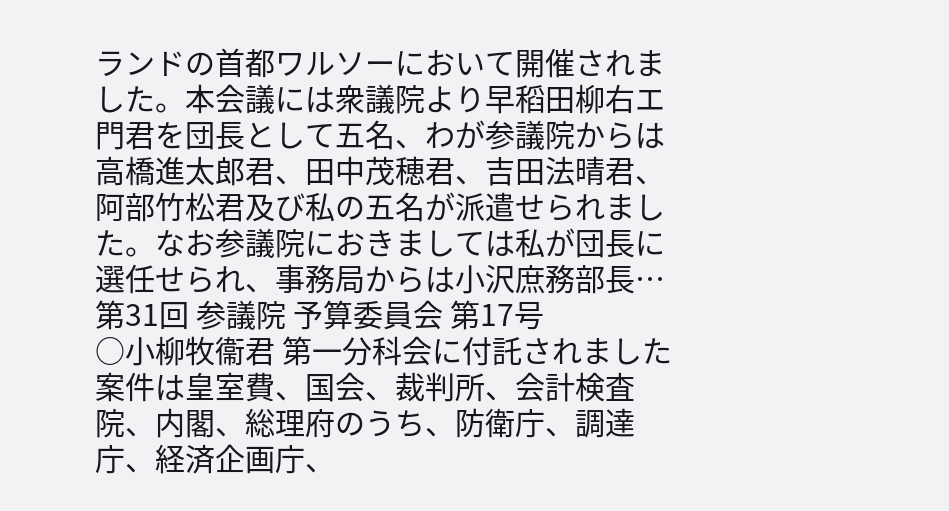ランドの首都ワルソーにおいて開催されました。本会議には衆議院より早稻田柳右エ門君を団長として五名、わが参議院からは高橋進太郎君、田中茂穂君、吉田法晴君、阿部竹松君及び私の五名が派遣せられました。なお参議院におきましては私が団長に選任せられ、事務局からは小沢庶務部長…
第31回 参議院 予算委員会 第17号
○小柳牧衞君 第一分科会に付託されました案件は皇室費、国会、裁判所、会計検査院、内閣、総理府のうち、防衛庁、調達庁、経済企画庁、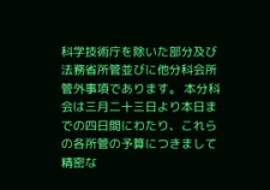科学技術庁を除いた部分及び法務省所管並びに他分科会所管外事項であります。 本分科会は三月二十三日より本日までの四日間にわたり、これらの各所管の予算につきまして精密な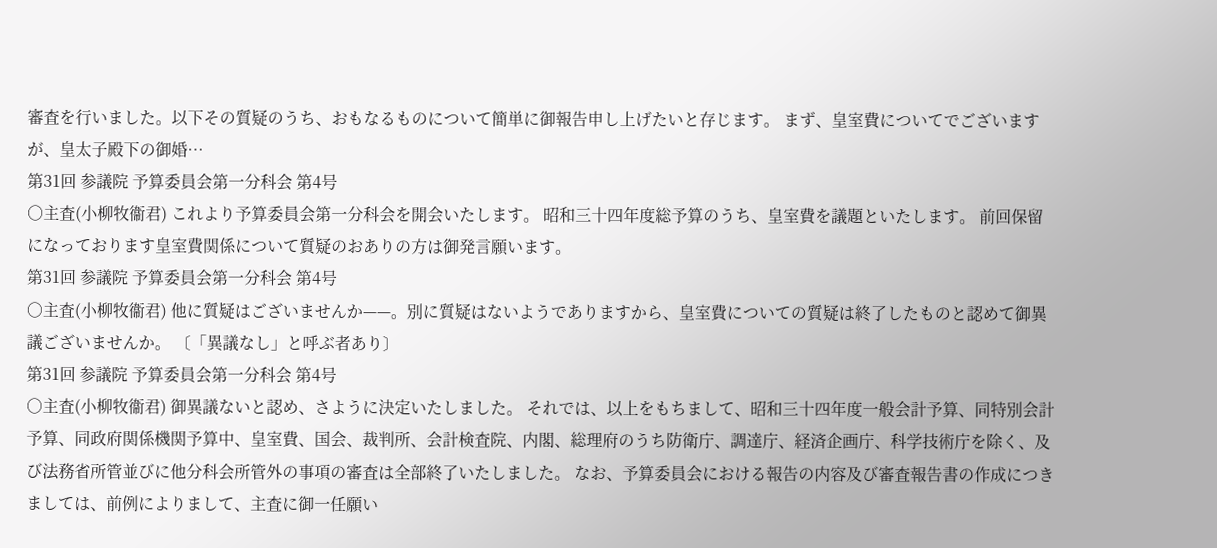審査を行いました。以下その質疑のうち、おもなるものについて簡単に御報告申し上げたいと存じます。 まず、皇室費についてでございますが、皇太子殿下の御婚…
第31回 参議院 予算委員会第一分科会 第4号
○主査(小柳牧衞君) これより予算委員会第一分科会を開会いたします。 昭和三十四年度総予算のうち、皇室費を議題といたします。 前回保留になっております皇室費関係について質疑のおありの方は御発言願います。
第31回 参議院 予算委員会第一分科会 第4号
○主査(小柳牧衞君) 他に質疑はございませんか——。別に質疑はないようでありますから、皇室費についての質疑は終了したものと認めて御異議ございませんか。 〔「異議なし」と呼ぶ者あり〕
第31回 参議院 予算委員会第一分科会 第4号
○主査(小柳牧衞君) 御異議ないと認め、さように決定いたしました。 それでは、以上をもちまして、昭和三十四年度一般会計予算、同特別会計予算、同政府関係機関予算中、皇室費、国会、裁判所、会計検査院、内閣、総理府のうち防衛庁、調達庁、経済企画庁、科学技術庁を除く、及び法務省所管並びに他分科会所管外の事項の審査は全部終了いたしました。 なお、予算委員会における報告の内容及び審査報告書の作成につきましては、前例によりまして、主査に御一任願い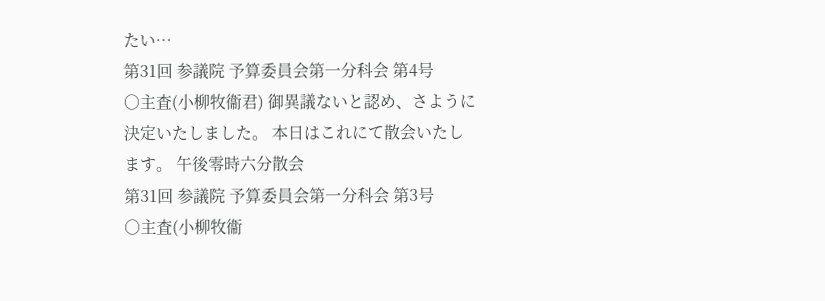たい…
第31回 参議院 予算委員会第一分科会 第4号
○主査(小柳牧衞君) 御異議ないと認め、さように決定いたしました。 本日はこれにて散会いたします。 午後零時六分散会
第31回 参議院 予算委員会第一分科会 第3号
○主査(小柳牧衞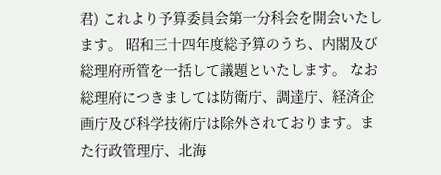君) これより予算委員会第一分科会を開会いたします。 昭和三十四年度総予算のうち、内閣及び総理府所管を一括して議題といたします。 なお総理府につきましては防衛庁、調達庁、経済企画庁及び科学技術庁は除外されております。また行政管理庁、北海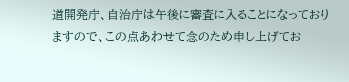道開発庁、自治庁は午後に審査に入ることになっておりますので、この点あわせて念のため申し上げてお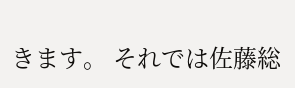きます。 それでは佐藤総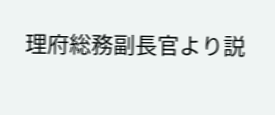理府総務副長官より説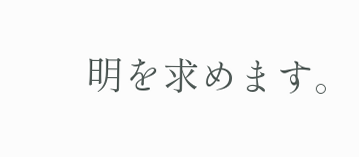明を求めます。